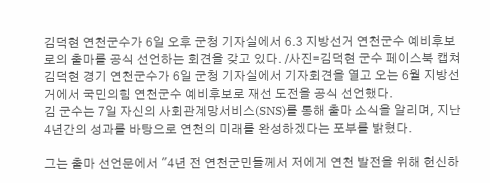김덕현 연천군수가 6일 오후 군청 기자실에서 6.3 지방선거 연천군수 예비후보로의 출마를 공식 선언하는 회견을 갖고 있다. /사진=김덕현 군수 페이스북 캡쳐
김덕현 경기 연천군수가 6일 군청 기자실에서 기자회견을 열고 오는 6월 지방선거에서 국민의힘 연천군수 예비후보로 재선 도전을 공식 선언했다.
김 군수는 7일 자신의 사회관계망서비스(SNS)를 통해 출마 소식을 알리며, 지난 4년간의 성과를 바탕으로 연천의 미래를 완성하겠다는 포부를 밝혔다.

그는 출마 선언문에서 "4년 전 연천군민들께서 저에게 연천 발전을 위해 헌신하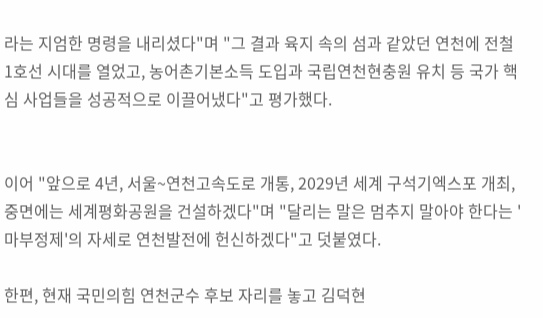라는 지엄한 명령을 내리셨다"며 "그 결과 육지 속의 섬과 같았던 연천에 전철 1호선 시대를 열었고, 농어촌기본소득 도입과 국립연천현충원 유치 등 국가 핵심 사업들을 성공적으로 이끌어냈다"고 평가했다.


이어 "앞으로 4년, 서울~연천고속도로 개통, 2029년 세계 구석기엑스포 개최, 중면에는 세계평화공원을 건설하겠다"며 "달리는 말은 멈추지 말아야 한다는 '마부정제'의 자세로 연천발전에 헌신하겠다"고 덧붙였다.

한편, 현재 국민의힘 연천군수 후보 자리를 놓고 김덕현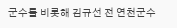군수를 비롯해 김규선 전 연천군수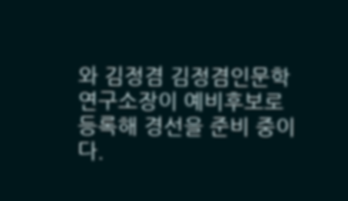와 김정겸 김정겸인문학연구소장이 예비후보로등록해 경선을 준비 중이다.